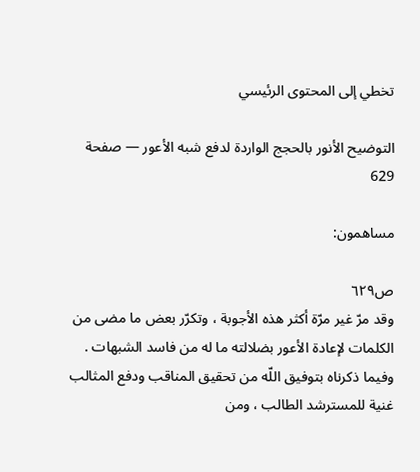تخطي إلى المحتوى الرئيسي

التوضيح الأنور بالحجج الواردة لدفع شبه الأعور — صفحة 629

مساهمون:

ص٦٢٩
وقد مرّ غير مرّة أكثر هذه الأجوبة ، وتكرّر بعض ما مضى من الكلمات لإعادة الأعور بضلالته ما له من فاسد الشبهات . وفيما ذكرناه بتوفيق اللّه من تحقيق المناقب ودفع المثالب غنية للمسترشد الطالب ، ومن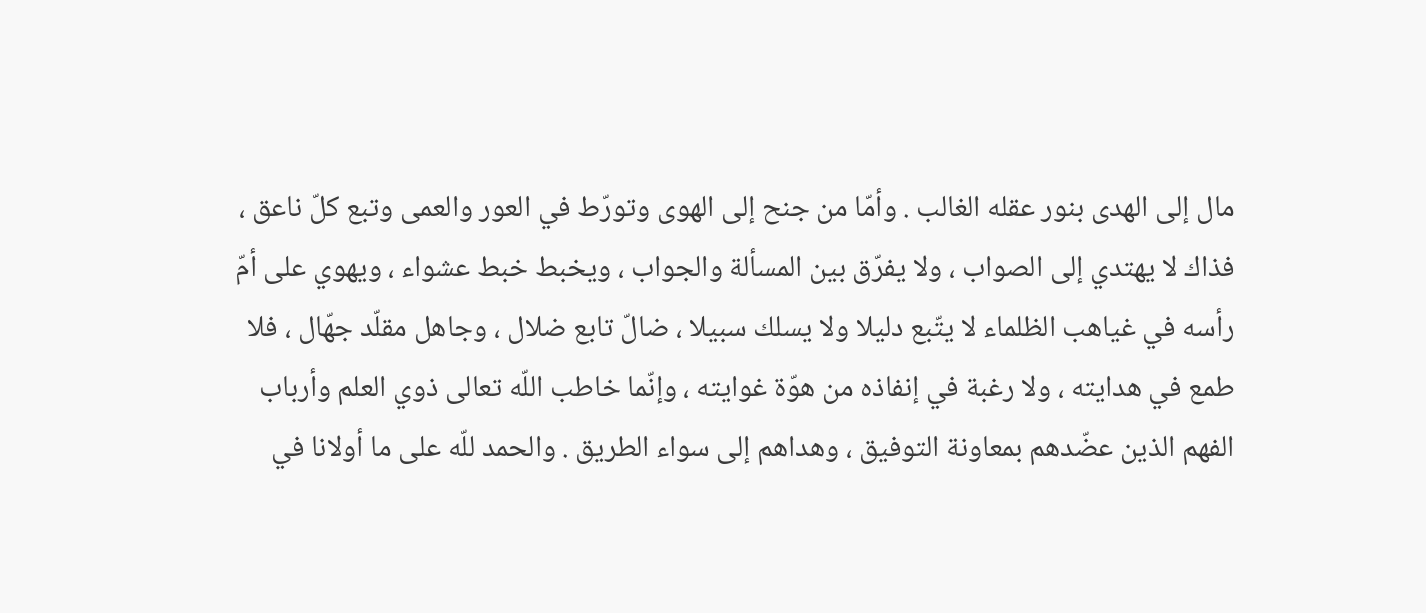مال إلى الهدى بنور عقله الغالب . وأمّا من جنح إلى الهوى وتورّط في العور والعمى وتبع كلّ ناعق ، فذاك لا يهتدي إلى الصواب ، ولا يفرّق بين المسألة والجواب ، ويخبط خبط عشواء ، ويهوي على أمّ رأسه في غياهب الظلماء لا يتّبع دليلا ولا يسلك سبيلا ، ضالّ تابع ضلال ، وجاهل مقلّد جهّال ، فلا طمع في هدايته ، ولا رغبة في إنفاذه من هوّة غوايته ، وإنّما خاطب اللّه تعالى ذوي العلم وأرباب الفهم الذين عضّدهم بمعاونة التوفيق ، وهداهم إلى سواء الطريق . والحمد للّه على ما أولانا في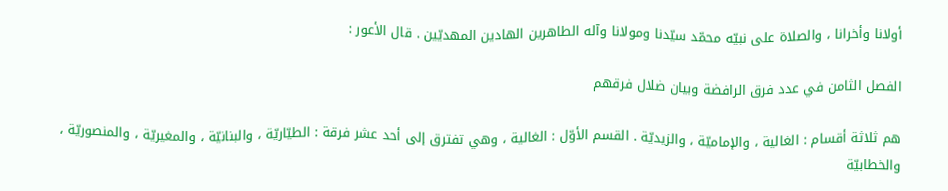أولانا وأخرانا ، والصلاة على نبيّه محمّد سيّدنا ومولانا وآله الطاهرين الهادين المهديّين . قال الأعور :

الفصل الثامن في عدد فرق الرافضة وبيان ضلال فرقهم

هم ثلاثة أقسام : الغالية ، والإماميّة ، والزيديّة . القسم الأوّل : الغالية ، وهي تفترق إلى أحد عشر فرقة : الطيّاريّة ، والبنانيّة ، والمغيريّة ، والمنصوريّة ، والخطابيّة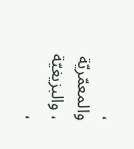، والمعمّريّة ، والبزيغيّة ،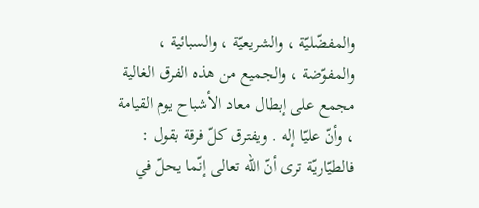والمفضّليّة ، والشريعيّة ، والسبائية ، والمفوّضة ، والجميع من هذه الفرق الغالية مجمع على إبطال معاد الأشباح يوم القيامة ، وأنّ عليّا إله . ويفترق كلّ فرقة بقول : فالطيّاريّة ترى أنّ اللّه تعالى إنّما يحلّ في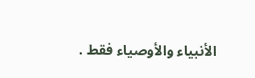الأنبياء والأوصياء فقط .